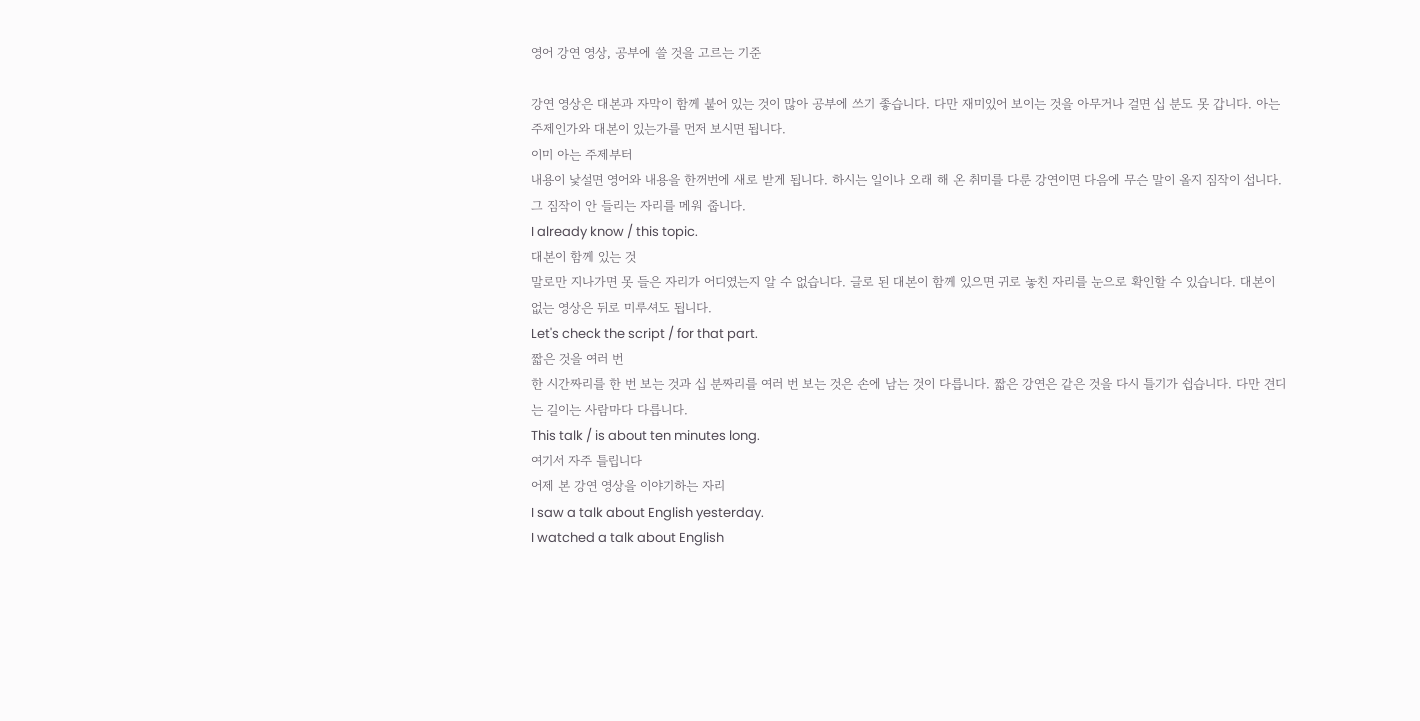영어 강연 영상, 공부에 쓸 것을 고르는 기준

강연 영상은 대본과 자막이 함께 붙어 있는 것이 많아 공부에 쓰기 좋습니다. 다만 재미있어 보이는 것을 아무거나 걸면 십 분도 못 갑니다. 아는 주제인가와 대본이 있는가를 먼저 보시면 됩니다.
이미 아는 주제부터
내용이 낯설면 영어와 내용을 한꺼번에 새로 받게 됩니다. 하시는 일이나 오래 해 온 취미를 다룬 강연이면 다음에 무슨 말이 올지 짐작이 섭니다. 그 짐작이 안 들리는 자리를 메워 줍니다.
I already know / this topic.
대본이 함께 있는 것
말로만 지나가면 못 들은 자리가 어디였는지 알 수 없습니다. 글로 된 대본이 함께 있으면 귀로 놓친 자리를 눈으로 확인할 수 있습니다. 대본이 없는 영상은 뒤로 미루셔도 됩니다.
Let's check the script / for that part.
짧은 것을 여러 번
한 시간짜리를 한 번 보는 것과 십 분짜리를 여러 번 보는 것은 손에 남는 것이 다릅니다. 짧은 강연은 같은 것을 다시 틀기가 쉽습니다. 다만 견디는 길이는 사람마다 다릅니다.
This talk / is about ten minutes long.
여기서 자주 틀립니다
어제 본 강연 영상을 이야기하는 자리
I saw a talk about English yesterday.
I watched a talk about English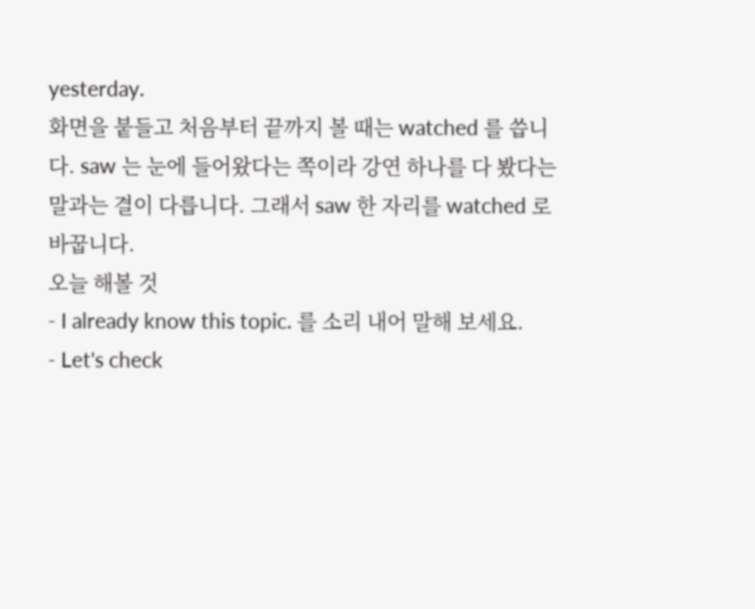yesterday.
화면을 붙들고 처음부터 끝까지 볼 때는 watched 를 씁니다. saw 는 눈에 들어왔다는 쪽이라 강연 하나를 다 봤다는 말과는 결이 다릅니다. 그래서 saw 한 자리를 watched 로 바꿉니다.
오늘 해볼 것
- I already know this topic. 를 소리 내어 말해 보세요.
- Let's check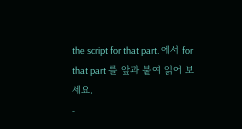the script for that part. 에서 for that part 를 앞과 붙여 읽어 보세요.
-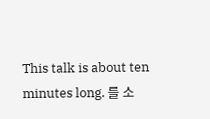This talk is about ten minutes long. 를 소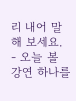리 내어 말해 보세요.
- 오늘 볼 강연 하나를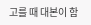고를 때 대본이 함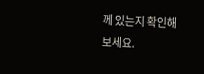께 있는지 확인해 보세요.